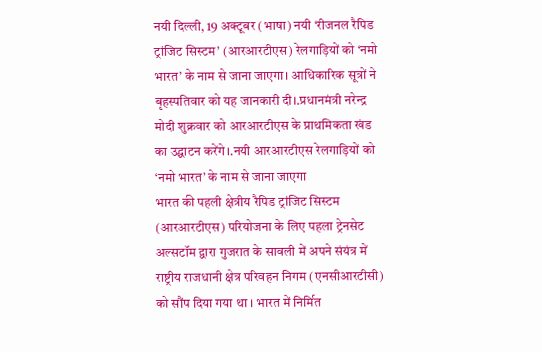नयी दिल्ली, 19 अक्टूबर (भाषा) नयी ‘रीजनल रैपिड ट्रांजिट सिस्टम’ (आरआरटीएस) रेलगाड़ियों को ‘नमो भारत’ के नाम से जाना जाएगा। आधिकारिक सूत्रों ने बृहस्पतिवार को यह जानकारी दी।.प्रधानमंत्री नरेन्द्र मोदी शुक्रवार को आरआरटीएस के प्राथमिकता खंड का उद्घाटन करेंगे।.नयी आरआरटीएस रेलगाड़ियों को ‘नमो भारत’ के नाम से जाना जाएगा
भारत की पहली क्षेत्रीय रैपिड ट्रांजिट सिस्टम (आरआरटीएस) परियोजना के लिए पहला ट्रेनसेट अल्सटॉम द्वारा गुजरात के सावली में अपने संयंत्र में राष्ट्रीय राजधानी क्षेत्र परिवहन निगम (एनसीआरटीसी) को सौंप दिया गया था । भारत में निर्मित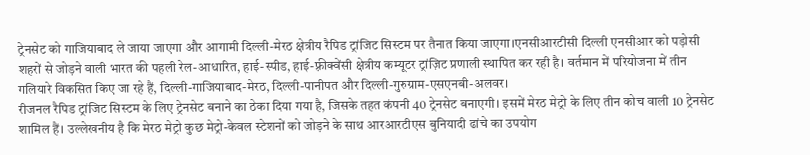ट्रेनसेट को गाजियाबाद ले जाया जाएगा और आगामी दिल्ली-मेरठ क्षेत्रीय रैपिड ट्रांजिट सिस्टम पर तैनात किया जाएगा।एनसीआरटीसी दिल्ली एनसीआर को पड़ोसी शहरों से जोड़ने वाली भारत की पहली रेल-आधारित, हाई-स्पीड, हाई-फ़्रीक्वेंसी क्षेत्रीय कम्यूटर ट्रांज़िट प्रणाली स्थापित कर रही है। वर्तमान में परियोजना में तीन गलियारे विकसित किए जा रहे हैं, दिल्ली-गाजियाबाद-मेरठ, दिल्ली-पानीपत और दिल्ली-गुरुग्राम-एसएनबी-अलवर।
रीजनल रैपिड ट्रांजिट सिस्टम के लिए ट्रेनसेट बनाने का ठेका दिया गया है, जिसके तहत कंपनी 40 ट्रेनसेट बनाएगी। इसमें मेरठ मेट्रो के लिए तीन कोच वाली 10 ट्रेनसेट शामिल हैं। उल्लेखनीय है कि मेरठ मेट्रो कुछ मेट्रो-केवल स्टेशनों को जोड़ने के साथ आरआरटीएस बुनियादी ढांचे का उपयोग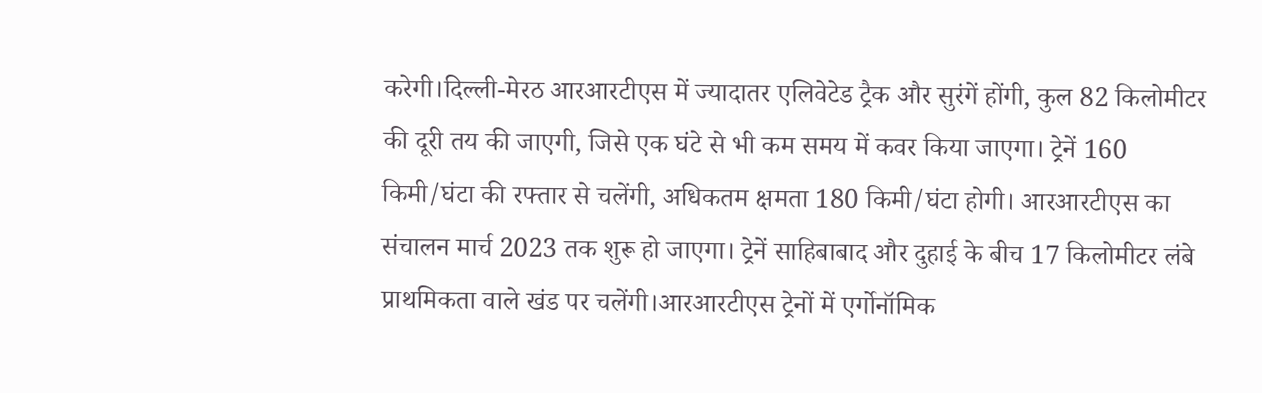करेगी।दिल्ली-मेरठ आरआरटीएस में ज्यादातर एलिवेटेड ट्रैक और सुरंगें होंगी, कुल 82 किलोमीटर की दूरी तय की जाएगी, जिसे एक घंटे से भी कम समय में कवर किया जाएगा। ट्रेनें 160 किमी/घंटा की रफ्तार से चलेंगी, अधिकतम क्षमता 180 किमी/घंटा होगी। आरआरटीएस का संचालन मार्च 2023 तक शुरू हो जाएगा। ट्रेनें साहिबाबाद और दुहाई के बीच 17 किलोमीटर लंबे प्राथमिकता वाले खंड पर चलेंगी।आरआरटीएस ट्रेनों में एर्गोनॉमिक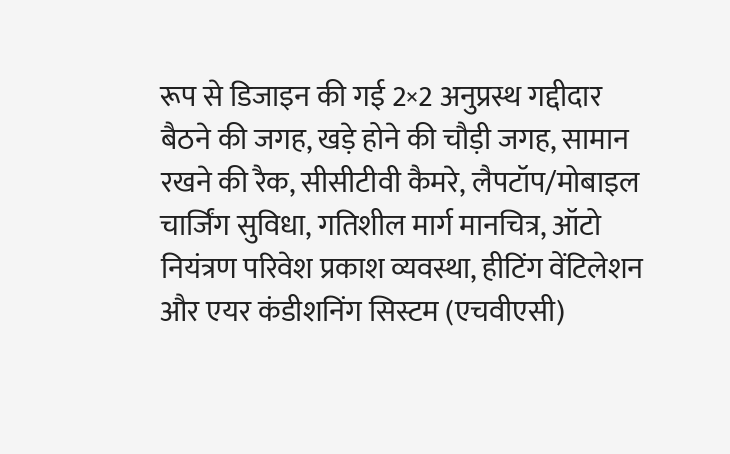रूप से डिजाइन की गई 2×2 अनुप्रस्थ गद्दीदार बैठने की जगह, खड़े होने की चौड़ी जगह, सामान रखने की रैक, सीसीटीवी कैमरे, लैपटॉप/मोबाइल चार्जिंग सुविधा, गतिशील मार्ग मानचित्र, ऑटो नियंत्रण परिवेश प्रकाश व्यवस्था, हीटिंग वेंटिलेशन और एयर कंडीशनिंग सिस्टम (एचवीएसी)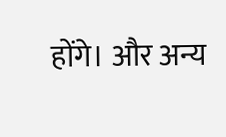होंगे। और अन्य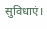सुविधाएं।